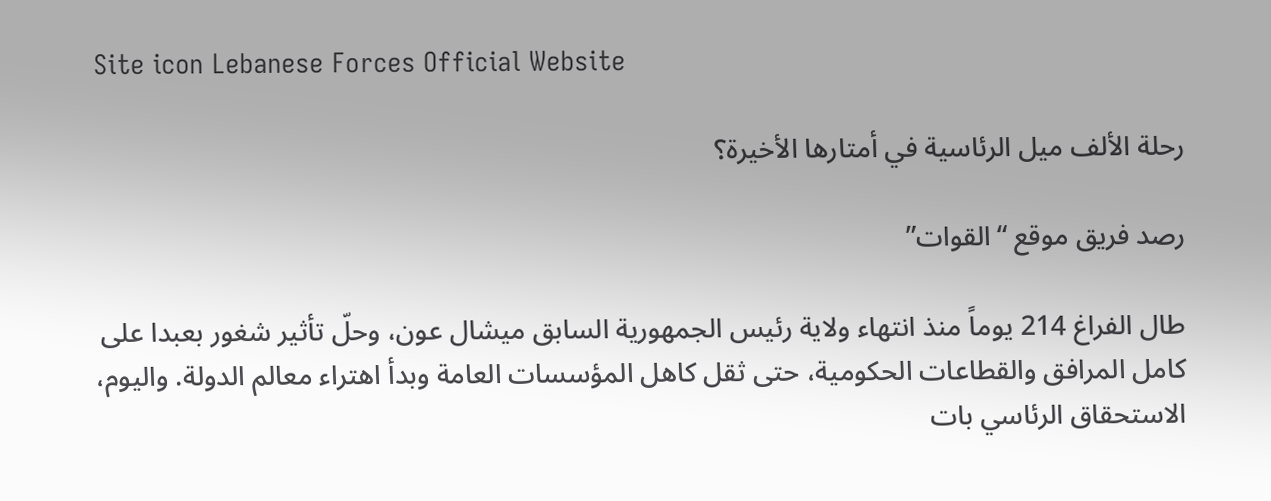Site icon Lebanese Forces Official Website

رحلة الألف ميل الرئاسية في أمتارها الأخيرة؟

رصد فريق موقع “القوات”

طال الفراغ 214 يوماً منذ انتهاء ولاية رئيس الجمهورية السابق ميشال عون، وحلّ تأثير شغور بعبدا على كامل المرافق والقطاعات الحكومية، حتى ثقل كاهل المؤسسات العامة وبدأ اهتراء معالم الدولة. واليوم، الاستحقاق الرئاسي بات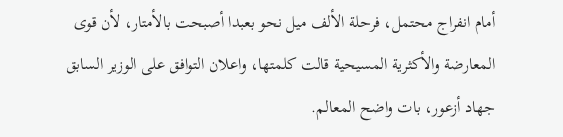أمام انفراج محتمل، فرحلة الألف ميل نحو بعبدا أصبحت بالأمتار، لأن قوى المعارضة والأكثرية المسيحية قالت كلمتها، واعلان التوافق على الوزير السابق جهاد أزعور، بات واضح المعالم.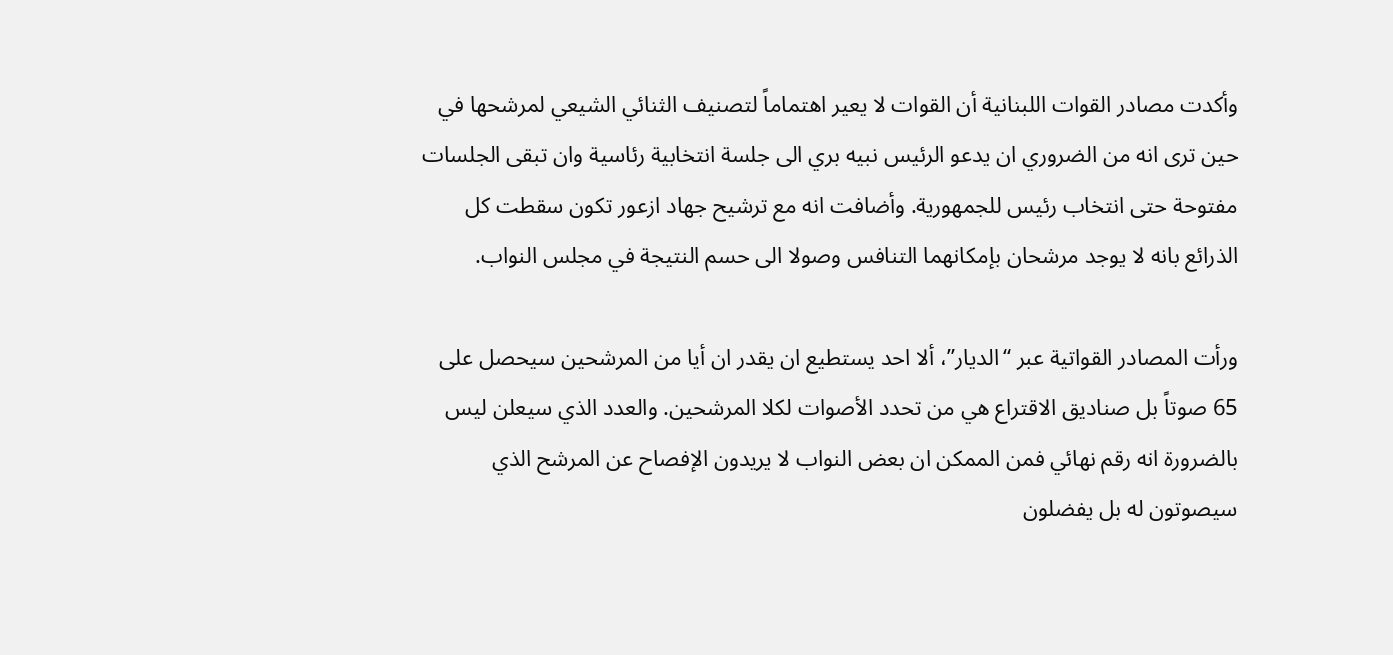وأكدت مصادر القوات اللبنانية أن القوات لا يعير اهتماماً لتصنيف الثنائي الشيعي لمرشحها في حين ترى انه من الضروري ان يدعو الرئيس نبيه بري الى جلسة انتخابية رئاسية وان تبقى الجلسات مفتوحة حتى انتخاب رئيس للجمهورية. وأضافت انه مع ترشيح جهاد ازعور تكون سقطت كل الذرائع بانه لا يوجد مرشحان بإمكانهما التنافس وصولا الى حسم النتيجة في مجلس النواب.

ورأت المصادر القواتية عبر “الديار”، ألا احد يستطيع ان يقدر ان أيا من المرشحين سيحصل على 65 صوتاً بل صناديق الاقتراع هي من تحدد الأصوات لكلا المرشحين. والعدد الذي سيعلن ليس بالضرورة انه رقم نهائي فمن الممكن ان بعض النواب لا يريدون الإفصاح عن المرشح الذي سيصوتون له بل يفضلون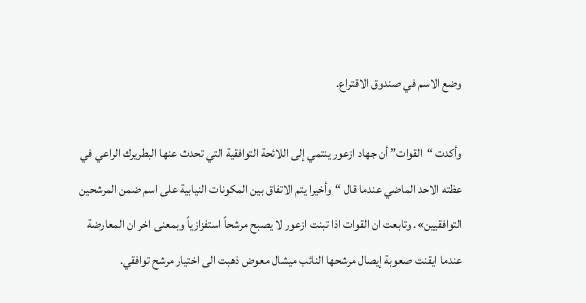وضع الاسم في صندوق الاقتراع.

وأكدت “القوات” أن جهاد ازعور ينتمي إلى اللائحة التوافقية التي تحدث عنها البطريرك الراعي في عظته الاحد الماضي عندما قال “وأخيرا يتم الاتفاق بين المكونات النيابية على اسم ضمن المرشحين التوافقيين». وتابعت ان القوات اذا تبنت ازعور لا يصبح مرشحاً استفزازياً وبمعنى اخر ان المعارضة عندما ايقنت صعوبة إيصال مرشحها النائب ميشال معوض ذهبت الى اختيار مرشح توافقي.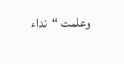وعلمت “نداء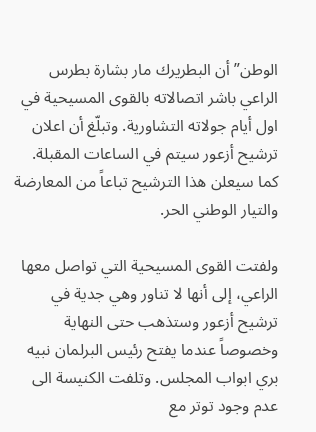الوطن” أن البطريرك مار بشارة بطرس الراعي باشر اتصالاته بالقوى المسيحية في اول أيام جولاته التشاورية. وتبلّغ أن اعلان ترشيح أزعور سيتم في الساعات المقبلة. كما سيعلن هذا الترشيح تباعاً من المعارضة والتيار الوطني الحر.

ولفتت القوى المسيحية التي تواصل معها الراعي، إلى أنها لا تناور وهي جدية في ترشيح أزعور وستذهب حتى النهاية وخصوصاً عندما يفتح رئيس البرلمان نبيه بري ابواب المجلس. وتلفت الكنيسة الى عدم وجود توتر مع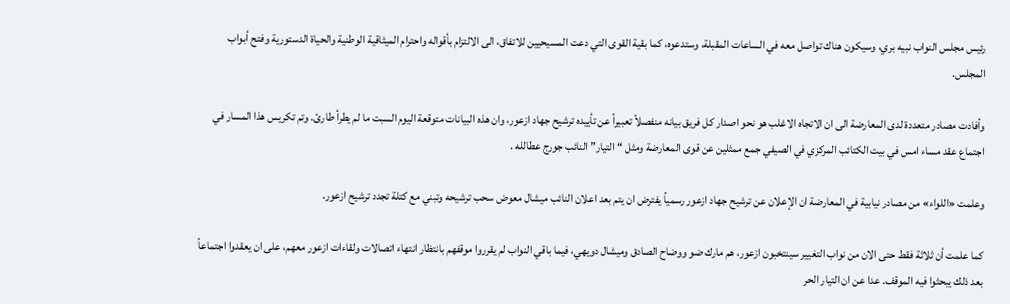رئيس مجلس النواب نبيه بري، وسيكون هناك تواصل معه في الساعات المقبلة، وستدعوه، كما بقية القوى التي دعت المسيحيين للاتفاق، الى الالتزام بأقواله واحترام الميثاقية الوطنية والحياة الدستورية وفتح أبواب المجلس.

وأفادت مصادر متعددة لدى المعارضة الى ان الاتجاه الاغلب هو نحو اصدار كل فريق بيانه منفصلاً تعبيراً عن تأييده ترشيح جهاد ازعور، وان هذه البيانات متوقعة اليوم السبت ما لم يطرأ طارئ. وتم تكريس هذا المسار في اجتماع عقد مساء امس في بيت الكتائب المركزي في الصيفي جمع ممثلين عن قوى المعارضة ومثل “التيار” النائب جورج عطالله .

وعلمت «اللواء» من مصادر نيابية في المعارضة ان الإعلان عن ترشيح جهاد ازعور رسمياً يفترض ان يتم بعد اعلان النائب ميشال معوض سحب ترشيحه وتبني مع كتلة تجدد ترشيح ازعور.

كما علمت أن ثلاثة فقط حتى الان من نواب التغيير سينتخبون ازعور، هم مارك ضو ووضاح الصادق وميشال دويهي، فيما باقي النواب لم يقرروا موقفهم بانتظار انتهاء اتصالات ولقاءات ازعور معهم، على ان يعقدوا اجتماعاً بعد ذلك يبحثوا فيه الموقف. عدا عن ان التيار الحر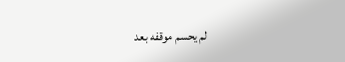لم يحسم موقفه بعد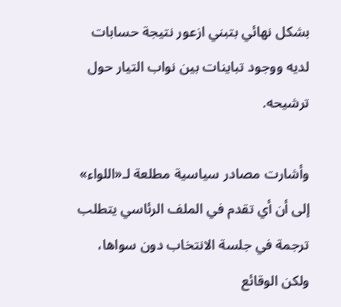بشكل نهائي بتبني ازعور نتيجة حسابات لديه ووجود تباينات بين نواب التيار حول ترشيحه.

وأشارت مصادر سياسية مطلعة لـ«اللواء» إلى أن أي تقدم في الملف الرئاسي يتطلب ترجمة في جلسة الانتخاب دون سواها، ولكن الوقائع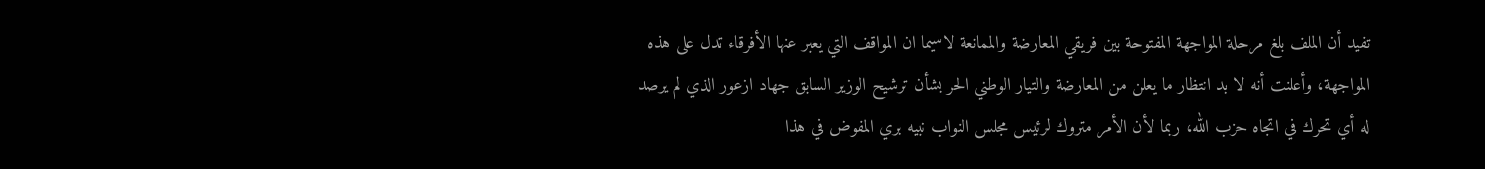تفيد أن الملف بلغ مرحلة المواجهة المفتوحة بين فريقي المعارضة والممانعة لاسيما ان المواقف التي يعبر عنها الأفرقاء تدل على هذه المواجهة، وأعلنت أنه لا بد انتظار ما يعلن من المعارضة والتيار الوطني الحر بشأن ترشيح الوزير السابق جهاد ازعور الذي لم يرصد له أي تحرك في اتجاه حزب الله، ربما لأن الأمر متروك لرئيس مجلس النواب نبيه بري المفوض في هذا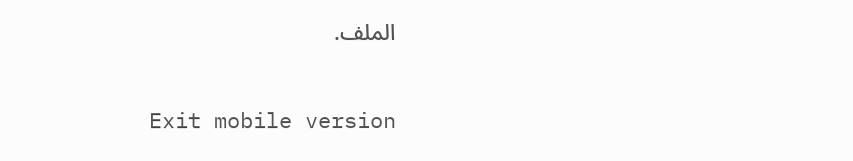الملف.

Exit mobile version